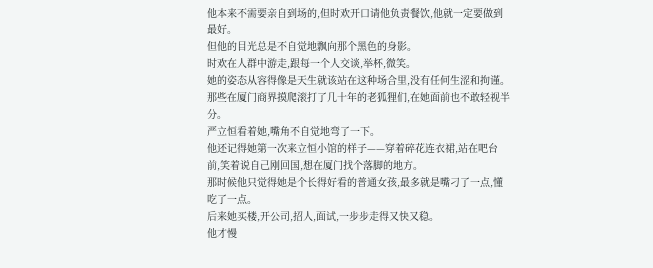他本来不需要亲自到场的,但时欢开口请他负责餐饮,他就一定要做到最好。
但他的目光总是不自觉地飘向那个黑色的身影。
时欢在人群中游走,跟每一个人交谈,举杯,微笑。
她的姿态从容得像是天生就该站在这种场合里,没有任何生涩和拘谨。
那些在厦门商界摸爬滚打了几十年的老狐狸们,在她面前也不敢轻视半分。
严立恒看着她,嘴角不自觉地弯了一下。
他还记得她第一次来立恒小馆的样子——穿着碎花连衣裙,站在吧台前,笑着说自己刚回国,想在厦门找个落脚的地方。
那时候他只觉得她是个长得好看的普通女孩,最多就是嘴刁了一点,懂吃了一点。
后来她买楼,开公司,招人,面试,一步步走得又快又稳。
他才慢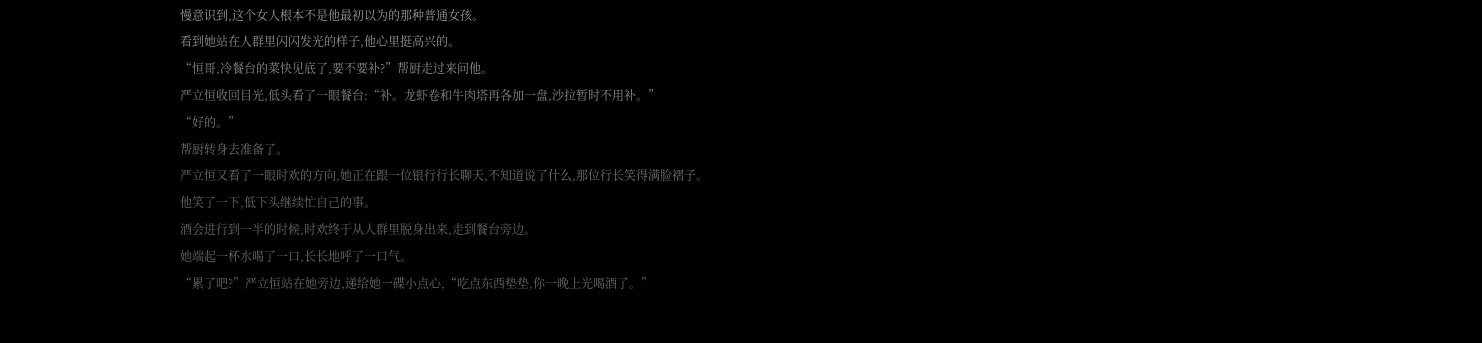慢意识到,这个女人根本不是他最初以为的那种普通女孩。
看到她站在人群里闪闪发光的样子,他心里挺高兴的。
“恒哥,冷餐台的菜快见底了,要不要补?”帮厨走过来问他。
严立恒收回目光,低头看了一眼餐台:“补。龙虾卷和牛肉塔再各加一盘,沙拉暂时不用补。”
“好的。”
帮厨转身去准备了。
严立恒又看了一眼时欢的方向,她正在跟一位银行行长聊天,不知道说了什么,那位行长笑得满脸褶子。
他笑了一下,低下头继续忙自己的事。
酒会进行到一半的时候,时欢终于从人群里脱身出来,走到餐台旁边。
她端起一杯水喝了一口,长长地呼了一口气。
“累了吧?”严立恒站在她旁边,递给她一碟小点心,“吃点东西垫垫,你一晚上光喝酒了。”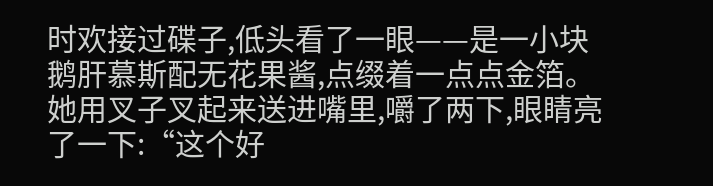时欢接过碟子,低头看了一眼——是一小块鹅肝慕斯配无花果酱,点缀着一点点金箔。
她用叉子叉起来送进嘴里,嚼了两下,眼睛亮了一下:“这个好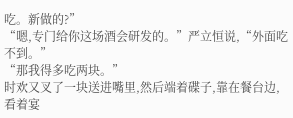吃。新做的?”
“嗯,专门给你这场酒会研发的。”严立恒说,“外面吃不到。”
“那我得多吃两块。”
时欢又叉了一块送进嘴里,然后端着碟子,靠在餐台边,看着宴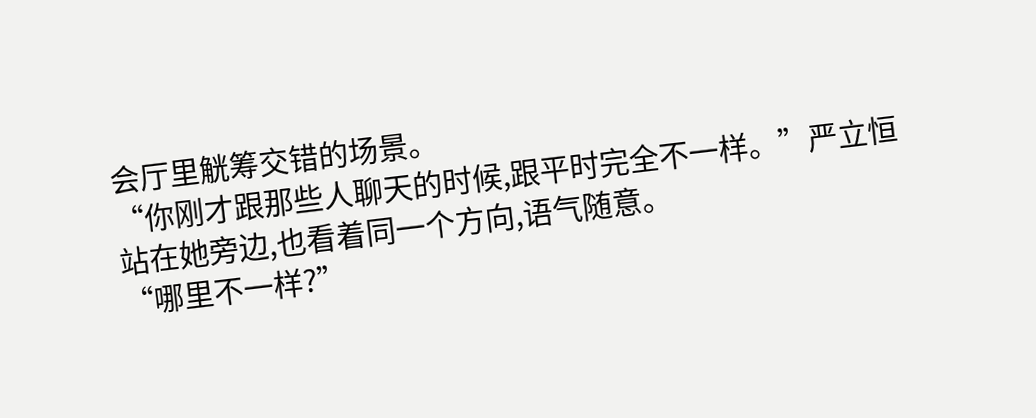会厅里觥筹交错的场景。
“你刚才跟那些人聊天的时候,跟平时完全不一样。”严立恒站在她旁边,也看着同一个方向,语气随意。
“哪里不一样?”